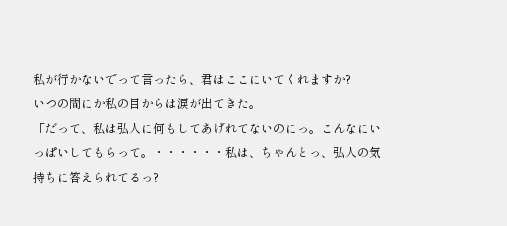私が行かないでって言ったら、君はここにいてくれますか?
いつの間にか私の目からは涙が出てきた。
「だって、私は弘人に何もしてあげれてないのにっ。こんなにいっぱいしてもらって。・・・・・・私は、ちゃんとっ、弘人の気持ちに答えられてるっ?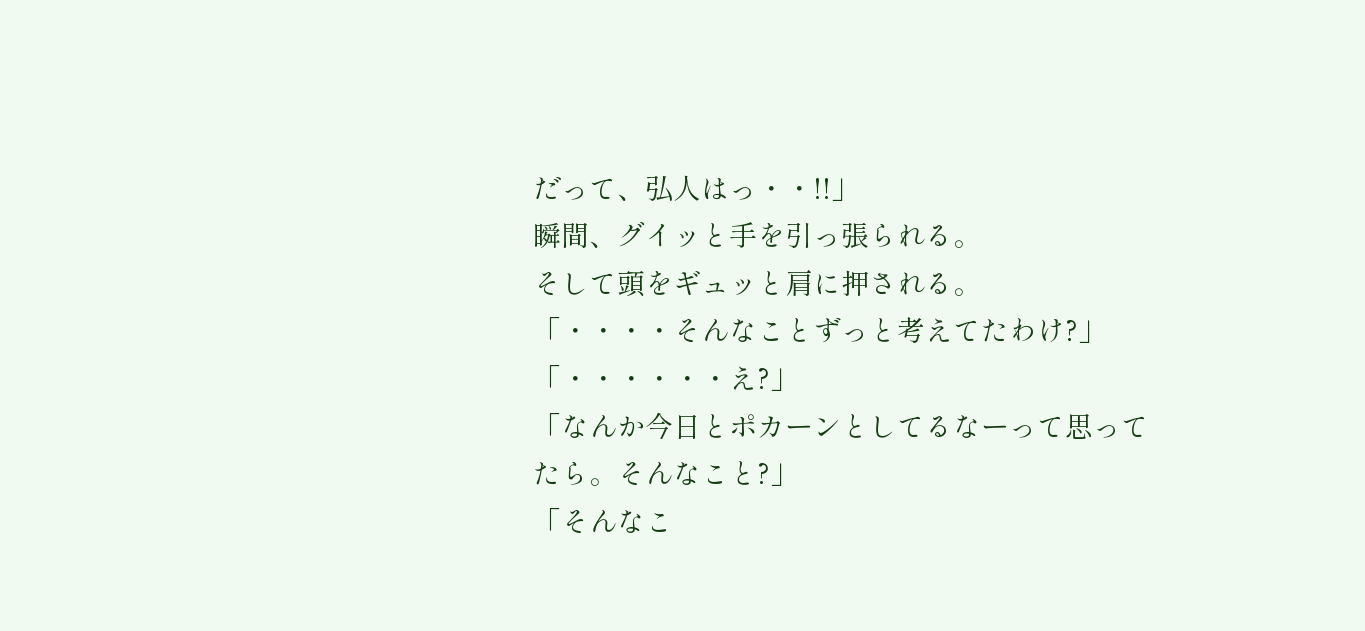だって、弘人はっ・・!!」
瞬間、グイッと手を引っ張られる。
そして頭をギュッと肩に押される。
「・・・・そんなことずっと考えてたわけ?」
「・・・・・・え?」
「なんか今日とポカーンとしてるなーって思ってたら。そんなこと?」
「そんなこ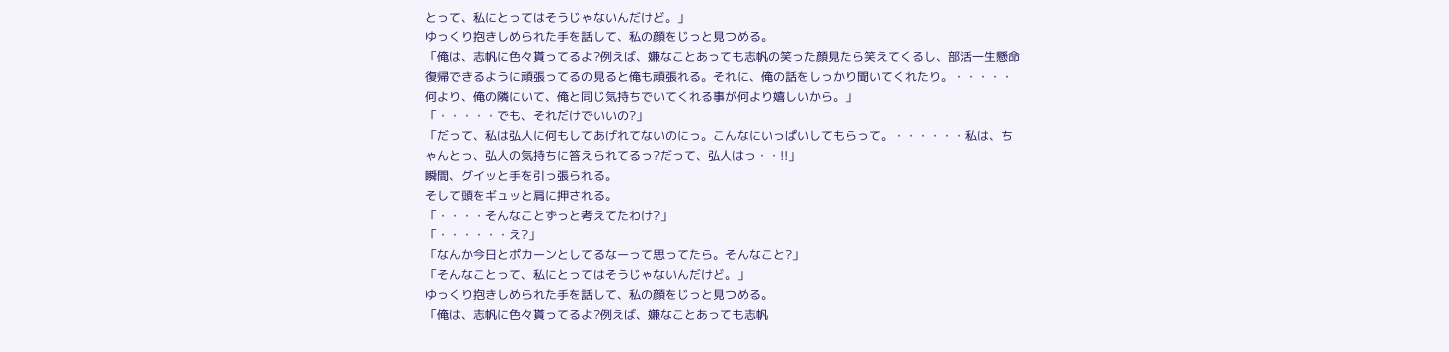とって、私にとってはそうじゃないんだけど。」
ゆっくり抱きしめられた手を話して、私の顔をじっと見つめる。
「俺は、志帆に色々貰ってるよ?例えば、嫌なことあっても志帆の笑った顔見たら笑えてくるし、部活一生懸命復帰できるように頑張ってるの見ると俺も頑張れる。それに、俺の話をしっかり聞いてくれたり。・・・・・何より、俺の隣にいて、俺と同じ気持ちでいてくれる事が何より嬉しいから。」
「・・・・・でも、それだけでいいの?」
「だって、私は弘人に何もしてあげれてないのにっ。こんなにいっぱいしてもらって。・・・・・・私は、ちゃんとっ、弘人の気持ちに答えられてるっ?だって、弘人はっ・・!!」
瞬間、グイッと手を引っ張られる。
そして頭をギュッと肩に押される。
「・・・・そんなことずっと考えてたわけ?」
「・・・・・・え?」
「なんか今日とポカーンとしてるなーって思ってたら。そんなこと?」
「そんなことって、私にとってはそうじゃないんだけど。」
ゆっくり抱きしめられた手を話して、私の顔をじっと見つめる。
「俺は、志帆に色々貰ってるよ?例えば、嫌なことあっても志帆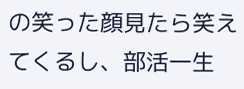の笑った顔見たら笑えてくるし、部活一生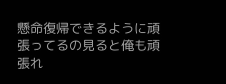懸命復帰できるように頑張ってるの見ると俺も頑張れ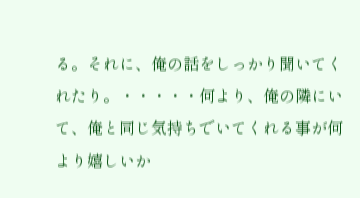る。それに、俺の話をしっかり聞いてくれたり。・・・・・何より、俺の隣にいて、俺と同じ気持ちでいてくれる事が何より嬉しいか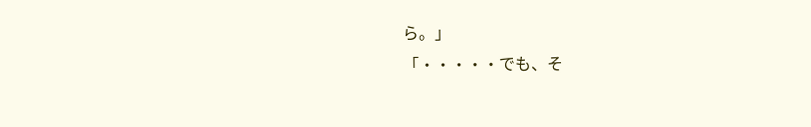ら。」
「・・・・・でも、そ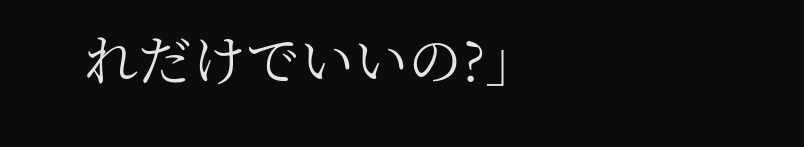れだけでいいの?」